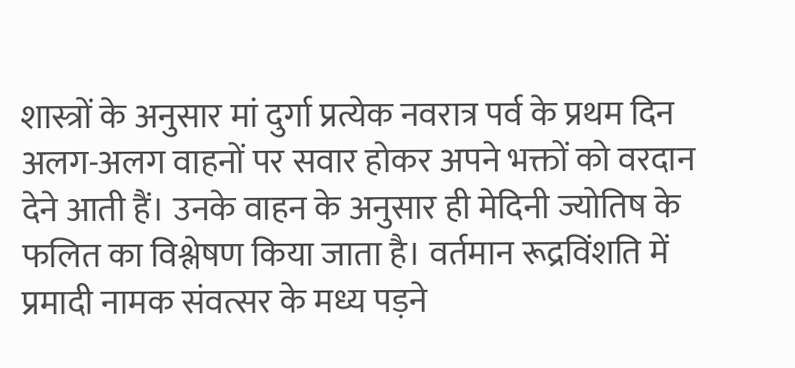शास्त्रों के अनुसार मां दुर्गा प्रत्येक नवरात्र पर्व के प्रथम दिन अलग-अलग वाहनों पर सवार होकर अपने भक्तों को वरदान देने आती हैं। उनके वाहन के अनुसार ही मेदिनी ज्योतिष के फलित का विश्लेषण किया जाता है। वर्तमान रूद्रविंशति में प्रमादी नामक संवत्सर के मध्य पड़ने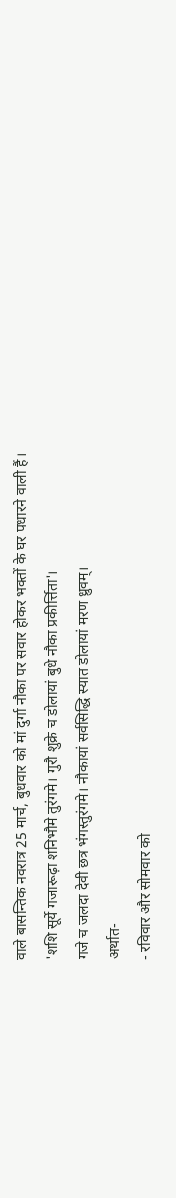वाले बासन्तिक नवरात्र 25 मार्च, बुधवार को मां दुर्गा नौका पर सवार होकर भक्तों के घर पधारने वाली हैं।
'शशि सूर्ये गजारूढ़ा शनिभौमे तुरंगमे। गुरौ शुक्रे च डोलायां बुधे नौका प्रकीर्त्तिता'।
गजे च जलदा देवी छत्र भंगस्तुरंगमे। नौकायां सर्वसिद्धि स्यात डोलायां मरण ध्रुवम्।
अर्थात-
- रविवार और सोमवार को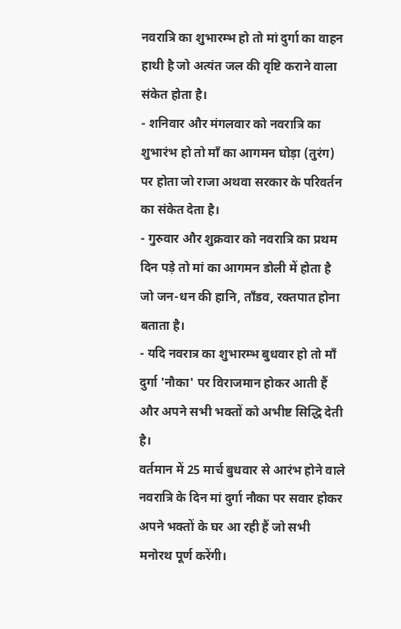नवरात्रि का शुभारम्भ हो तो मां दुर्गा का वाहन हाथी है जो अत्यंत जल की वृष्टि कराने वाला संकेत होता है।
- शनिवार और मंगलवार को नवरात्रि का शुभारंभ हो तो माँ का आगमन घोड़ा (तुरंग) पर होता जो राजा अथवा सरकार के परिवर्तन का संकेत देता है।
- गुरुवार और शुक्रवार को नवरात्रि का प्रथम दिन पड़े तो मां का आगमन डोली में होता है जो जन-धन की हानि, ताँडव, रक्तपात होना बताता है।
- यदि नवरात्र का शुभारम्भ बुधवार हो तो माँ दुर्गा 'नौका' पर विराजमान होकर आती हैं और अपने सभी भक्तों को अभीष्ट सिद्धि देती है।
वर्तमान में 25 मार्च बुधवार से आरंभ होने वाले नवरात्रि के दिन मां दुर्गा नौका पर सवार होकर अपने भक्तों के घर आ रही हैं जो सभी मनोरथ पूर्ण करेंगी।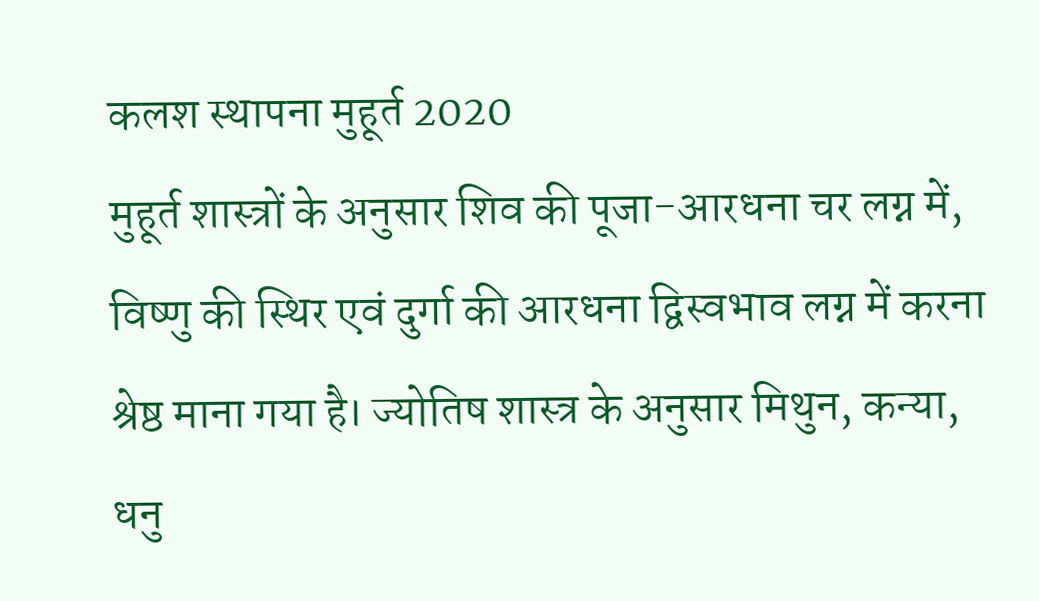कलश स्थापना मुहूर्त 2020
मुहूर्त शास्त्रों के अनुसार शिव की पूजा-आरधना चर लग्न में, विष्णु की स्थिर एवं दुर्गा की आरधना द्विस्वभाव लग्न में करना श्रेष्ठ माना गया है। ज्योतिष शास्त्र के अनुसार मिथुन, कन्या, धनु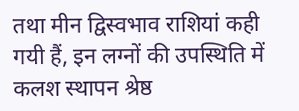तथा मीन द्विस्वभाव राशियां कही गयी हैं, इन लग्नों की उपस्थिति में कलश स्थापन श्रेष्ठ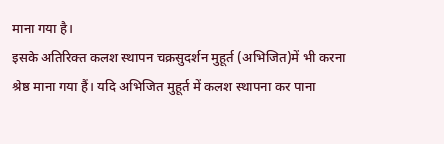माना गया है।
इसके अतिरिक्त कलश स्थापन चक्रसुदर्शन मुहूर्त (अभिजित)में भी करना श्रेष्ठ माना गया हैं। यदि अभिजित मुहूर्त में कलश स्थापना कर पाना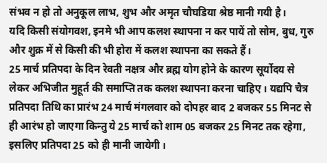संभव न हो तो अनुकूल लाभ, शुभ और अमृत चौघडिया श्रेष्ठ मानी गयी है।
यदि किसी संयोगवश, इनमे भी आप कलश स्थापना न कर पायें तो सोम, बुध, गुरु और शुक्र में से किसी की भी होरा में कलश स्थापना का सकते हैं।
25 मार्च प्रतिपदा के दिन रेवती नक्षत्र और ब्रह्म योग होने के कारण सूर्योदय से लेकर अभिजीत मुहूर्त की समाप्ति तक कलश स्थापना करना चाहिए। यद्यपि चैत्र प्रतिपदा तिथि का प्रारंभ 24 मार्च मंगलवार को दोपहर बाद 2 बजकर 55 मिनट से ही आरंभ हो जाएगा किन्तु ये 25 मार्च को शाम 05 बजकर 25 मिनट तक रहेगा, इसलिए प्रतिपदा 25 को ही मानी जायेगी।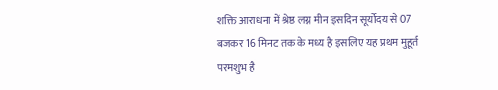शक्ति आराधना में श्रेष्ठ लग्न मीन इसदिन सूर्योदय से 07 बजकर 16 मिनट तक के मध्य है इसलिए यह प्रथम मुहूर्त परमशुभ है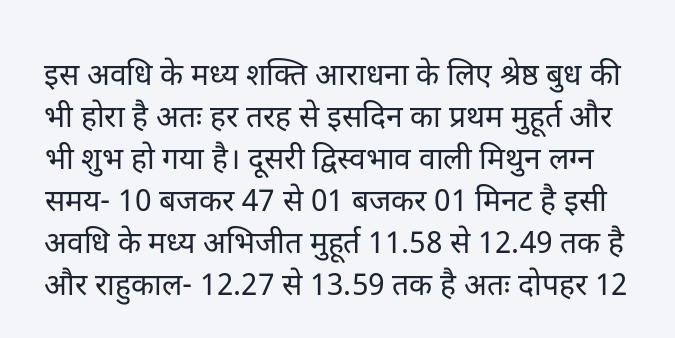इस अवधि के मध्य शक्ति आराधना के लिए श्रेष्ठ बुध की भी होरा है अतः हर तरह से इसदिन का प्रथम मुहूर्त और भी शुभ हो गया है। दूसरी द्विस्वभाव वाली मिथुन लग्न समय- 10 बजकर 47 से 01 बजकर 01 मिनट है इसी अवधि के मध्य अभिजीत मुहूर्त 11.58 से 12.49 तक है और राहुकाल- 12.27 से 13.59 तक है अतः दोपहर 12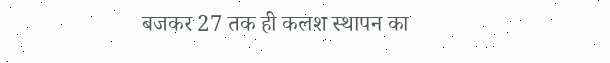बजकर 27 तक ही कलश स्थापन का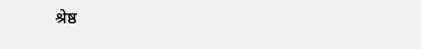श्रेष्ठ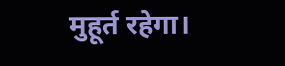मुहूर्त रहेगा।